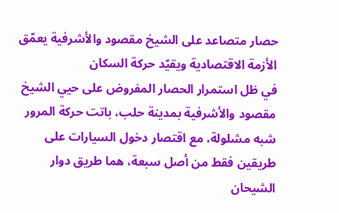حصار متصاعد على الشيخ مقصود والأشرفية يعمّق الأزمة الاقتصادية ويقيّد حركة السكان
في ظل استمرار الحصار المفروض على حيي الشيخ مقصود والأشرفية بمدينة حلب، باتت حركة المرور شبه مشلولة، مع اقتصار دخول السيارات على طريقين فقط من أصل سبعة، هما طريق دوار الشيحان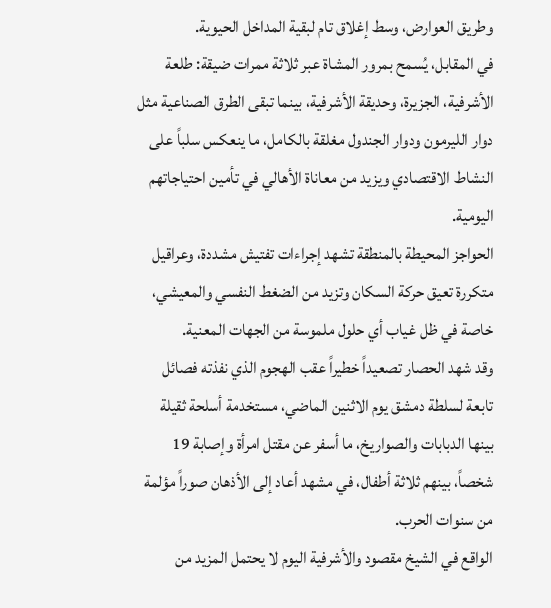وطريق العوارض، وسط إغلاق تام لبقية المداخل الحيوية.
في المقابل، يُسمح بمرور المشاة عبر ثلاثة ممرات ضيقة: طلعة الأشرفية، الجزيرة، وحديقة الأشرفية، بينما تبقى الطرق الصناعية مثل دوار الليرمون ودوار الجندول مغلقة بالكامل، ما ينعكس سلباً على النشاط الاقتصادي ويزيد من معاناة الأهالي في تأمين احتياجاتهم اليومية.
الحواجز المحيطة بالمنطقة تشهد إجراءات تفتيش مشددة، وعراقيل متكررة تعيق حركة السكان وتزيد من الضغط النفسي والمعيشي، خاصة في ظل غياب أي حلول ملموسة من الجهات المعنية.
وقد شهد الحصار تصعيداً خطيراً عقب الهجوم الذي نفذته فصائل تابعة لسلطة دمشق يوم الاثنين الماضي، مستخدمة أسلحة ثقيلة بينها الدبابات والصواريخ، ما أسفر عن مقتل امرأة وإصابة 19 شخصاً، بينهم ثلاثة أطفال، في مشهد أعاد إلى الأذهان صوراً مؤلمة من سنوات الحرب.
الواقع في الشيخ مقصود والأشرفية اليوم لا يحتمل المزيد من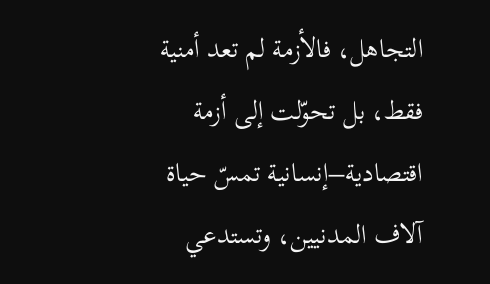التجاهل، فالأزمة لم تعد أمنية فقط، بل تحوّلت إلى أزمة اقتصادية–إنسانية تمسّ حياة آلاف المدنيين، وتستدعي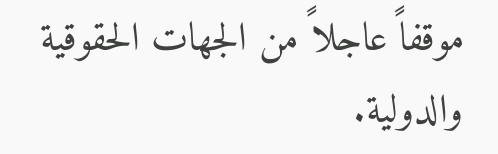موقفاً عاجلاً من الجهات الحقوقية والدولية.